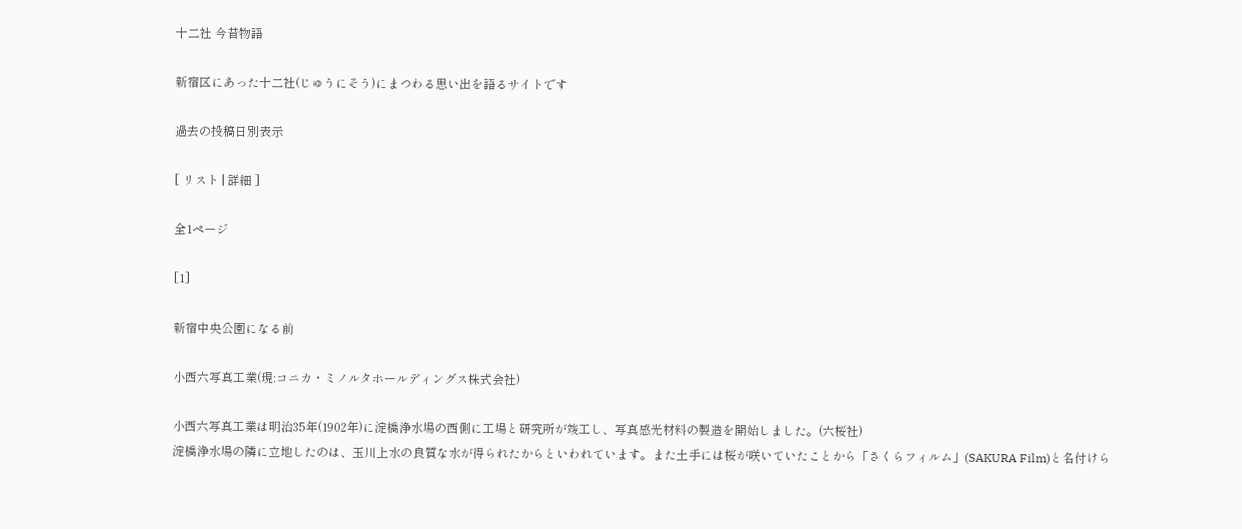十二社 今昔物語

新宿区にあった十二社(じゅうにそう)にまつわる思い出を語るサイトです

過去の投稿日別表示

[ リスト | 詳細 ]

全1ページ

[1]

新宿中央公園になる前

小西六写真工業(現:コニカ・ミノルタホールディングス株式会社)

小西六写真工業は明治35年(1902年)に淀橋浄水場の西側に工場と研究所が竣工し、写真感光材料の製造を開始しました。(六桜社)
淀橋浄水場の隣に立地したのは、玉川上水の良質な水が得られたからといわれています。また土手には桜が咲いていたことから「さくらフィルム」(SAKURA Film)と名付けら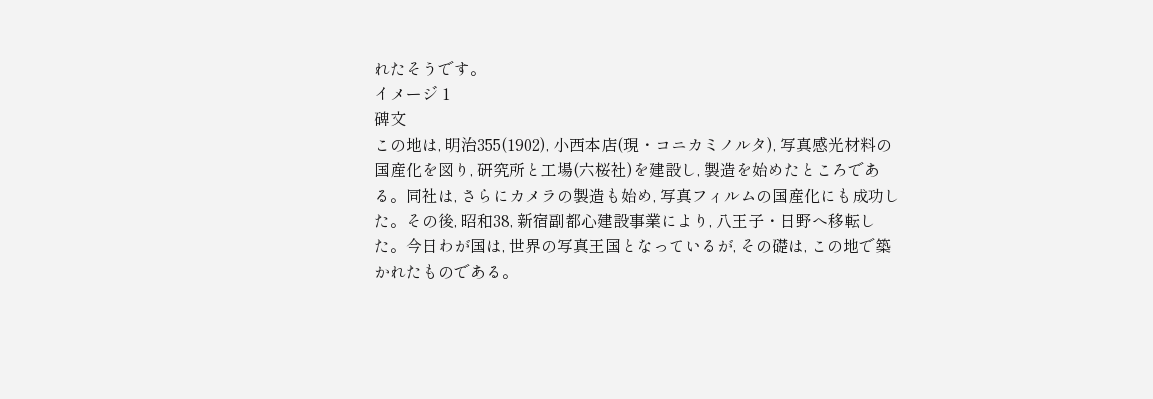れたそうです。
イメージ 1
碑文
この地は, 明治355(1902), 小西本店(現・コニカミノルタ), 写真感光材料の国産化を図り, 研究所と工場(六桜社)を建設し, 製造を始めたところである。同社は, さらにカメラの製造も始め, 写真フィルムの国産化にも成功した。その後, 昭和38, 新宿副都心建設事業により, 八王子・日野へ移転した。今日わが国は, 世界の写真王国となっているが, その礎は, この地で築かれたものである。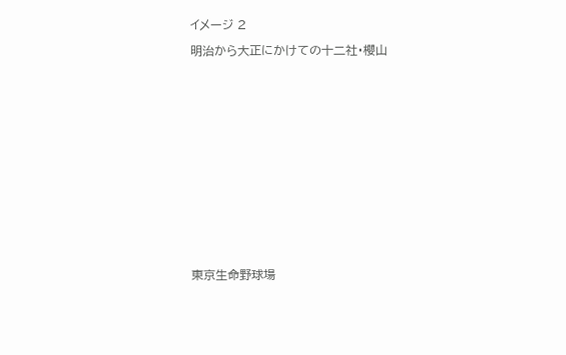イメージ 2

明治から大正にかけての十二社・櫻山
















東京生命野球場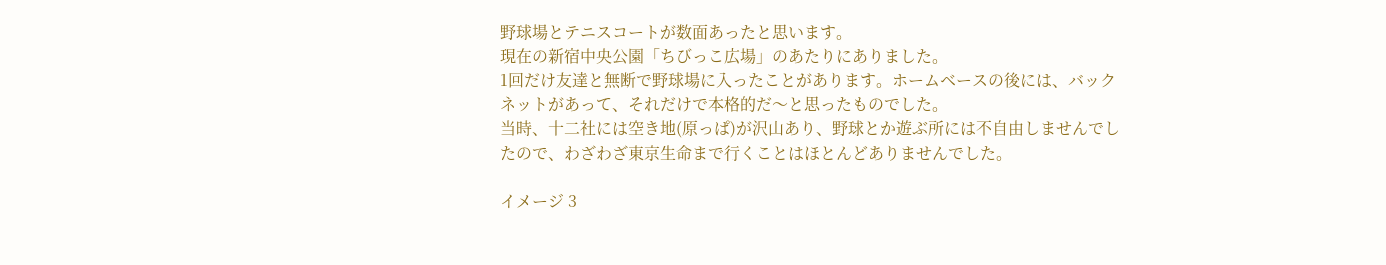野球場とテニスコートが数面あったと思います。
現在の新宿中央公園「ちびっこ広場」のあたりにありました。
1回だけ友達と無断で野球場に入ったことがあります。ホームベースの後には、バックネットがあって、それだけで本格的だ〜と思ったものでした。
当時、十二社には空き地(原っぱ)が沢山あり、野球とか遊ぶ所には不自由しませんでしたので、わざわざ東京生命まで行くことはほとんどありませんでした。

イメージ 3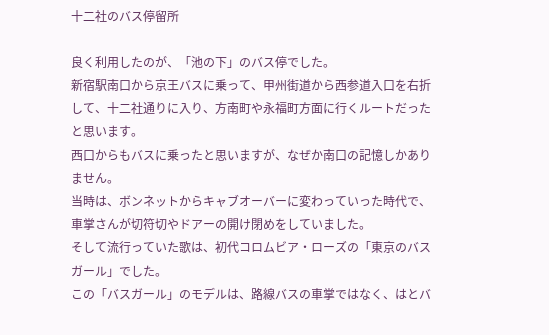十二社のバス停留所

良く利用したのが、「池の下」のバス停でした。
新宿駅南口から京王バスに乗って、甲州街道から西参道入口を右折して、十二社通りに入り、方南町や永福町方面に行くルートだったと思います。
西口からもバスに乗ったと思いますが、なぜか南口の記憶しかありません。
当時は、ボンネットからキャブオーバーに変わっていった時代で、車掌さんが切符切やドアーの開け閉めをしていました。
そして流行っていた歌は、初代コロムビア・ローズの「東京のバスガール」でした。
この「バスガール」のモデルは、路線バスの車掌ではなく、はとバ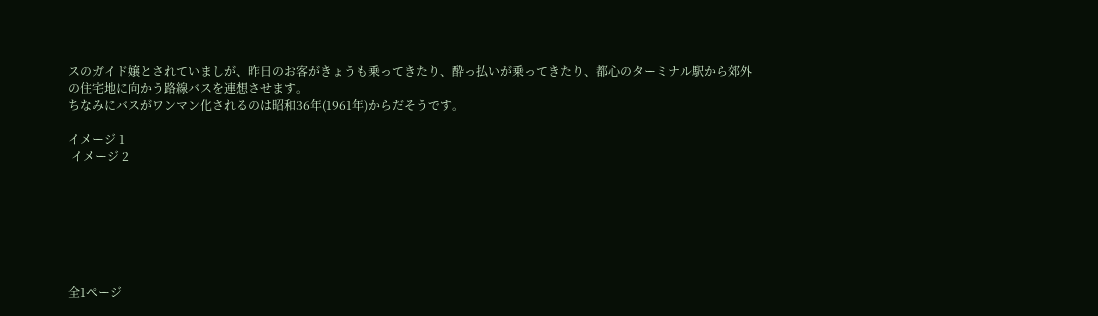スのガイド嬢とされていましが、昨日のお客がきょうも乗ってきたり、酔っ払いが乗ってきたり、都心のターミナル駅から郊外の住宅地に向かう路線バスを連想させます。
ちなみにバスがワンマン化されるのは昭和36年(1961年)からだそうです。

イメージ 1
 イメージ 2







全1ページ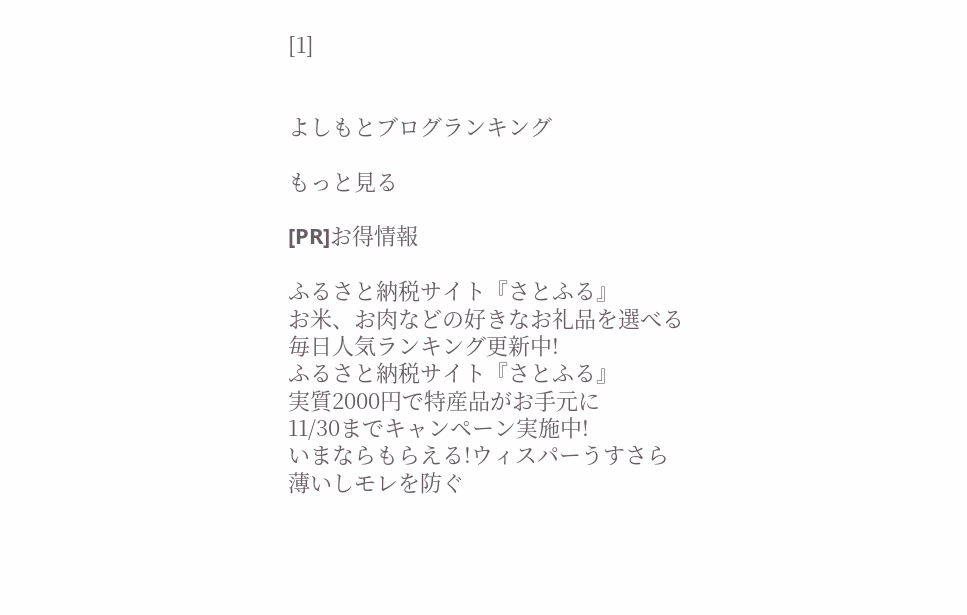[1]


よしもとブログランキング

もっと見る

[PR]お得情報

ふるさと納税サイト『さとふる』
お米、お肉などの好きなお礼品を選べる
毎日人気ランキング更新中!
ふるさと納税サイト『さとふる』
実質2000円で特産品がお手元に
11/30までキャンペーン実施中!
いまならもらえる!ウィスパーうすさら
薄いしモレを防ぐ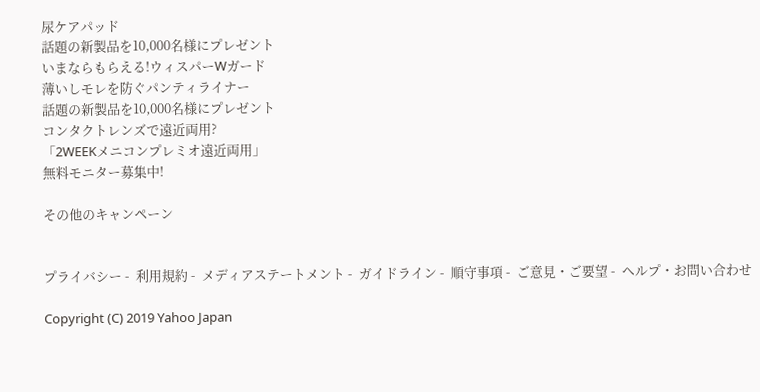尿ケアパッド
話題の新製品を10,000名様にプレゼント
いまならもらえる!ウィスパーWガード
薄いしモレを防ぐパンティライナー
話題の新製品を10,000名様にプレゼント
コンタクトレンズで遠近両用?
「2WEEKメニコンプレミオ遠近両用」
無料モニター募集中!

その他のキャンペーン


プライバシー -  利用規約 -  メディアステートメント -  ガイドライン -  順守事項 -  ご意見・ご要望 -  ヘルプ・お問い合わせ

Copyright (C) 2019 Yahoo Japan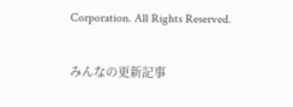Corporation. All Rights Reserved.

みんなの更新記事